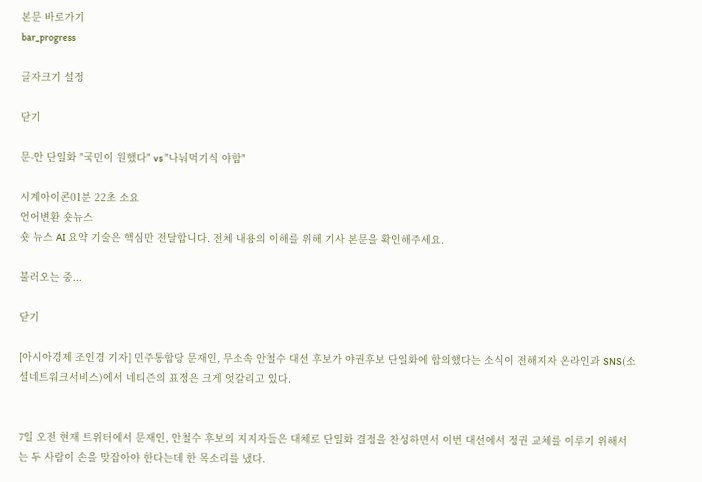본문 바로가기
bar_progress

글자크기 설정

닫기

문-안 단일화 "국민이 원했다" vs "나눠먹기식 야합"

시계아이콘01분 22초 소요
언어변환 숏뉴스
숏 뉴스 AI 요약 기술은 핵심만 전달합니다. 전체 내용의 이해를 위해 기사 본문을 확인해주세요.

불러오는 중...

닫기

[아시아경제 조인경 기자] 민주통합당 문재인, 무소속 안철수 대선 후보가 야권후보 단일화에 합의했다는 소식이 전해지자 온라인과 SNS(소셜네트워크서비스)에서 네티즌의 표정은 크게 엇갈리고 있다.


7일 오전 현재 트위터에서 문재인, 안철수 후보의 지지자들은 대체로 단일화 결정을 찬성하면서 이번 대선에서 정권 교체를 이루기 위해서는 두 사람이 손을 맞잡아야 한다는데 한 목소리를 냈다.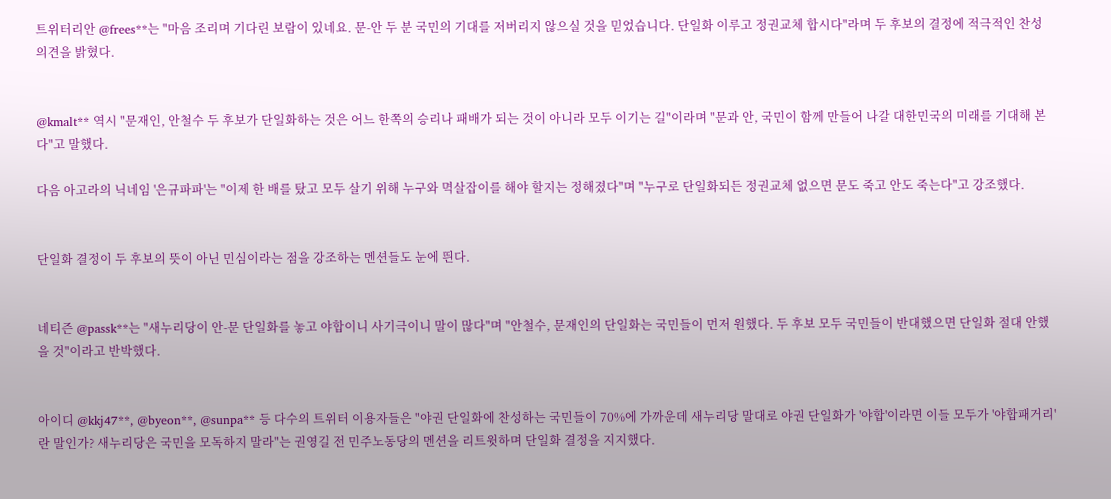트위터리안 @frees**는 "마음 조리며 기다린 보람이 있네요. 문-안 두 분 국민의 기대를 저버리지 않으실 것을 믿었습니다. 단일화 이루고 정권교체 합시다"라며 두 후보의 결정에 적극적인 찬성 의견을 밝혔다.


@kmalt** 역시 "문재인, 안철수 두 후보가 단일화하는 것은 어느 한쪽의 승리나 패배가 되는 것이 아니라 모두 이기는 길"이라며 "문과 안, 국민이 함께 만들어 나갈 대한민국의 미래를 기대해 본다"고 말했다.

다음 아고라의 닉네임 '은규파파'는 "이제 한 배를 탔고 모두 살기 위해 누구와 멱살잡이를 해야 할지는 정해졌다"며 "누구로 단일화되든 정권교체 없으면 문도 죽고 안도 죽는다"고 강조했다.


단일화 결정이 두 후보의 뜻이 아닌 민심이라는 점을 강조하는 멘션들도 눈에 띈다.


네티즌 @passk**는 "새누리당이 안-문 단일화를 놓고 야합이니 사기극이니 말이 많다"며 "안철수, 문재인의 단일화는 국민들이 먼저 원했다. 두 후보 모두 국민들이 반대했으면 단일화 절대 안했을 것"이라고 반박했다.


아이디 @kkj47**, @byeon**, @sunpa** 등 다수의 트위터 이용자들은 "야권 단일화에 찬성하는 국민들이 70%에 가까운데 새누리당 말대로 야권 단일화가 '야합'이라면 이들 모두가 '야합패거리'란 말인가? 새누리당은 국민을 모독하지 말라"는 권영길 전 민주노동당의 멘션을 리트윗하며 단일화 결정을 지지했다.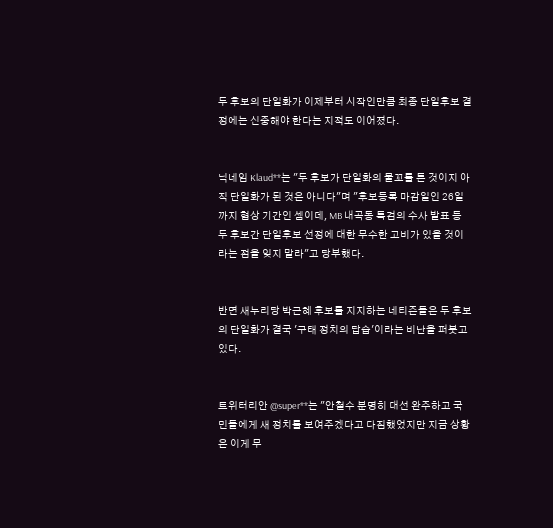두 후보의 단일화가 이제부터 시작인만큼 최종 단일후보 결정에는 신중해야 한다는 지적도 이어졌다.


닉네임 Klaud**는 "두 후보가 단일화의 물꼬를 튼 것이지 아직 단일화가 된 것은 아니다"며 "후보등록 마감일인 26일까지 협상 기간인 셈이데, MB 내곡동 특검의 수사 발표 등 두 후보간 단일후보 선정에 대한 무수한 고비가 있을 것이라는 점을 잊지 말라"고 당부했다.


반면 새누리당 박근혜 후보를 지지하는 네티즌들은 두 후보의 단일화가 결국 '구태 정치의 답습'이라는 비난을 퍼붓고 있다.


트위터리안 @super**는 "안철수 분명히 대선 완주하고 국민들에게 새 정치를 보여주겠다고 다짐했었지만 지금 상황은 이게 무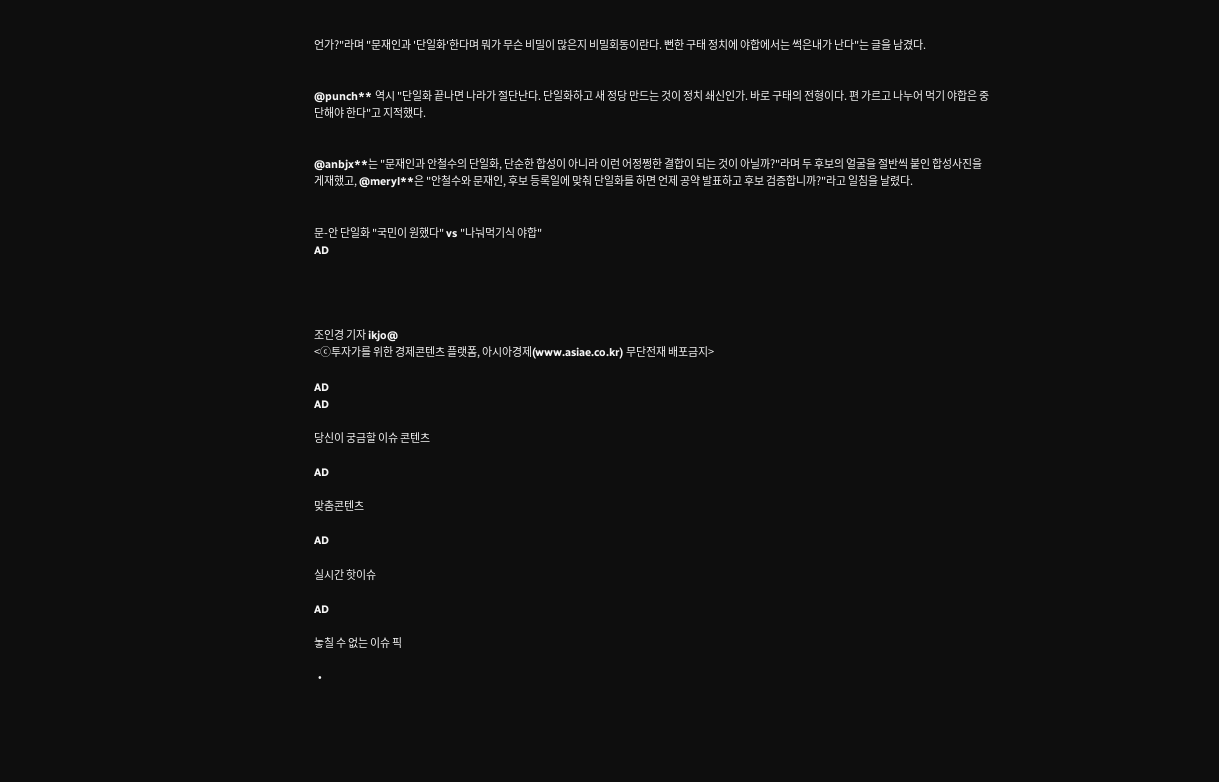언가?"라며 "문재인과 '단일화'한다며 뭐가 무슨 비밀이 많은지 비밀회동이란다. 뻔한 구태 정치에 야합에서는 썩은내가 난다"는 글을 남겼다.


@punch** 역시 "단일화 끝나면 나라가 절단난다. 단일화하고 새 정당 만드는 것이 정치 쇄신인가. 바로 구태의 전형이다. 편 가르고 나누어 먹기 야합은 중단해야 한다"고 지적했다.


@anbjx**는 "문재인과 안철수의 단일화, 단순한 합성이 아니라 이런 어정쩡한 결합이 되는 것이 아닐까?"라며 두 후보의 얼굴을 절반씩 붙인 합성사진을 게재했고, @meryl**은 "안철수와 문재인, 후보 등록일에 맞춰 단일화를 하면 언제 공약 발표하고 후보 검증합니까?"라고 일침을 날렸다.


문-안 단일화 "국민이 원했다" vs "나눠먹기식 야합"
AD




조인경 기자 ikjo@
<ⓒ투자가를 위한 경제콘텐츠 플랫폼, 아시아경제(www.asiae.co.kr) 무단전재 배포금지>

AD
AD

당신이 궁금할 이슈 콘텐츠

AD

맞춤콘텐츠

AD

실시간 핫이슈

AD

놓칠 수 없는 이슈 픽

  •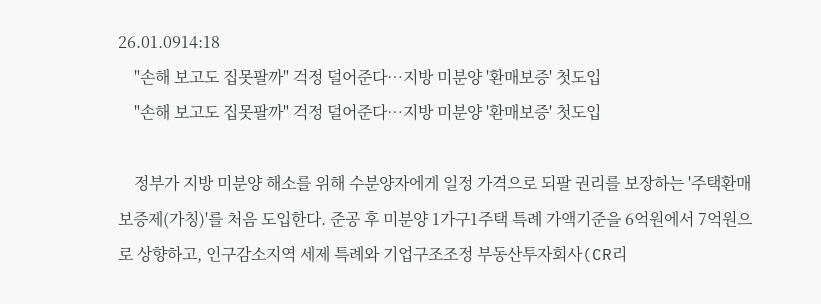26.01.0914:18
    "손해 보고도 집못팔까" 걱정 덜어준다…지방 미분양 '환매보증' 첫도입
    "손해 보고도 집못팔까" 걱정 덜어준다…지방 미분양 '환매보증' 첫도입

    정부가 지방 미분양 해소를 위해 수분양자에게 일정 가격으로 되팔 권리를 보장하는 '주택환매 보증제(가칭)'를 처음 도입한다. 준공 후 미분양 1가구1주택 특례 가액기준을 6억원에서 7억원으로 상향하고, 인구감소지역 세제 특례와 기업구조조정 부동산투자회사(CR리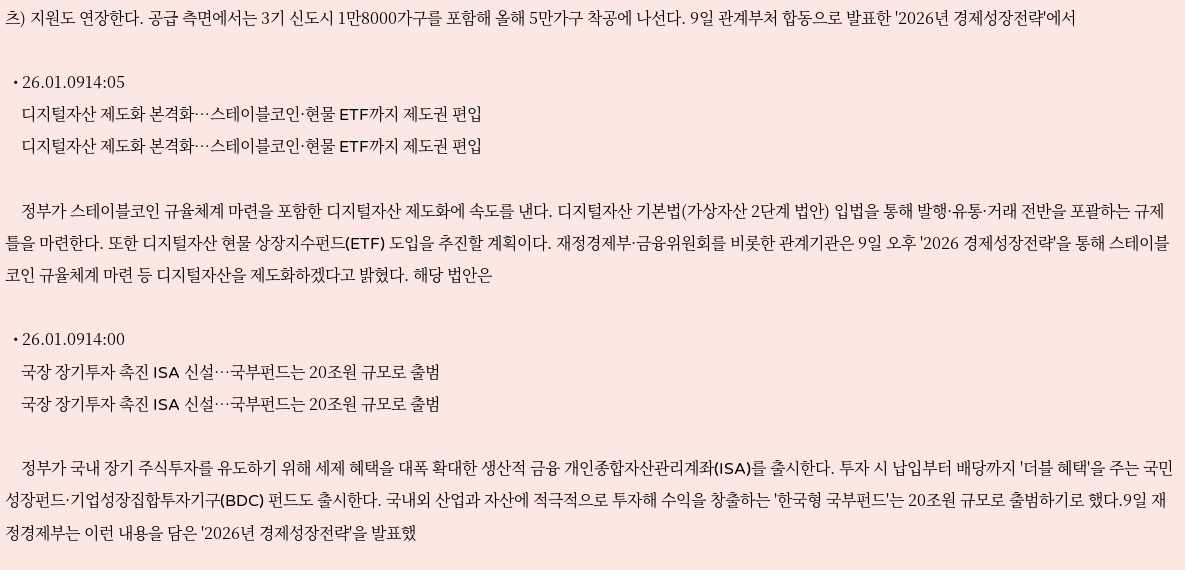츠) 지원도 연장한다. 공급 측면에서는 3기 신도시 1만8000가구를 포함해 올해 5만가구 착공에 나선다. 9일 관계부처 합동으로 발표한 '2026년 경제성장전략'에서

  • 26.01.0914:05
    디지털자산 제도화 본격화…스테이블코인·현물 ETF까지 제도권 편입
    디지털자산 제도화 본격화…스테이블코인·현물 ETF까지 제도권 편입

    정부가 스테이블코인 규율체계 마련을 포함한 디지털자산 제도화에 속도를 낸다. 디지털자산 기본법(가상자산 2단계 법안) 입법을 통해 발행·유통·거래 전반을 포괄하는 규제 틀을 마련한다. 또한 디지털자산 현물 상장지수펀드(ETF) 도입을 추진할 계획이다. 재정경제부·금융위원회를 비롯한 관계기관은 9일 오후 '2026 경제성장전략'을 통해 스테이블코인 규율체계 마련 등 디지털자산을 제도화하겠다고 밝혔다. 해당 법안은

  • 26.01.0914:00
    국장 장기투자 촉진 ISA 신설…국부펀드는 20조원 규모로 출범
    국장 장기투자 촉진 ISA 신설…국부펀드는 20조원 규모로 출범

    정부가 국내 장기 주식투자를 유도하기 위해 세제 혜택을 대폭 확대한 생산적 금융 개인종합자산관리계좌(ISA)를 출시한다. 투자 시 납입부터 배당까지 '더블 혜택'을 주는 국민성장펀드·기업성장집합투자기구(BDC) 펀드도 출시한다. 국내외 산업과 자산에 적극적으로 투자해 수익을 창출하는 '한국형 국부펀드'는 20조원 규모로 출범하기로 했다.9일 재정경제부는 이런 내용을 담은 '2026년 경제성장전략'을 발표했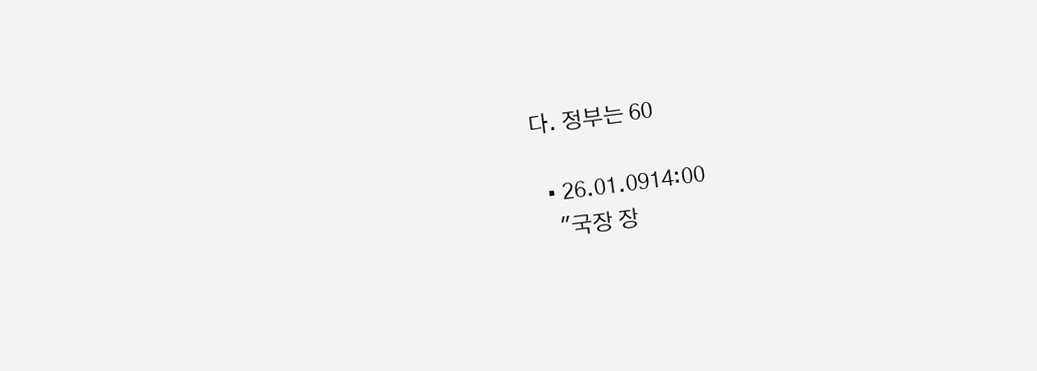다. 정부는 60

  • 26.01.0914:00
    "국장 장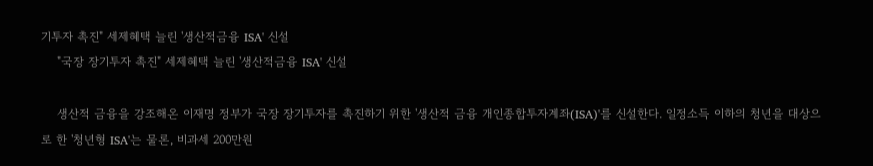기투자 촉진" 세제혜택 늘린 '생산적금융 ISA' 신설
    "국장 장기투자 촉진" 세제혜택 늘린 '생산적금융 ISA' 신설

    생산적 금융을 강조해온 이재명 정부가 국장 장기투자를 촉진하기 위한 '생산적 금융 개인종합투자계좌(ISA)'를 신설한다. 일정소득 이하의 청년을 대상으로 한 '청년형 ISA'는 물론, 비과세 200만원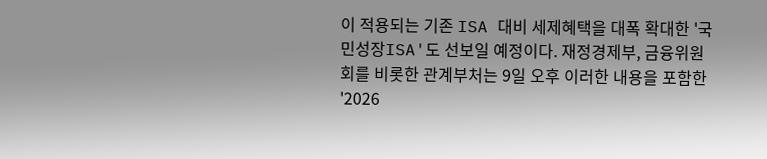이 적용되는 기존 ISA 대비 세제혜택을 대폭 확대한 '국민성장ISA'도 선보일 예정이다. 재정경제부, 금융위원회를 비롯한 관계부처는 9일 오후 이러한 내용을 포함한 '2026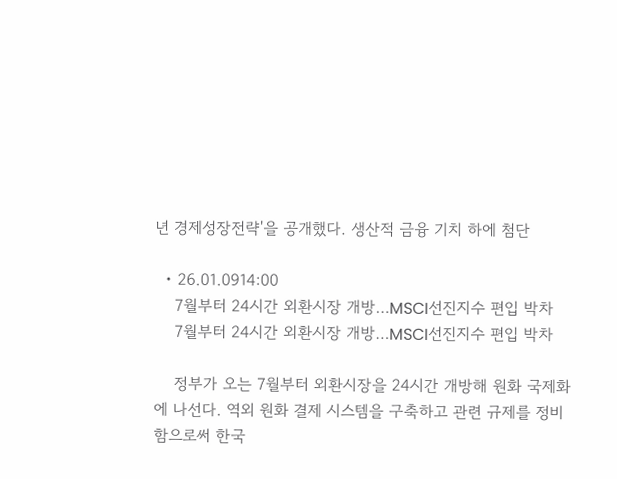년 경제성장전략'을 공개했다. 생산적 금융 기치 하에 첨단

  • 26.01.0914:00
    7월부터 24시간 외환시장 개방…MSCI선진지수 편입 박차
    7월부터 24시간 외환시장 개방…MSCI선진지수 편입 박차

    정부가 오는 7월부터 외환시장을 24시간 개방해 원화 국제화에 나선다. 역외 원화 결제 시스템을 구축하고 관련 규제를 정비함으로써 한국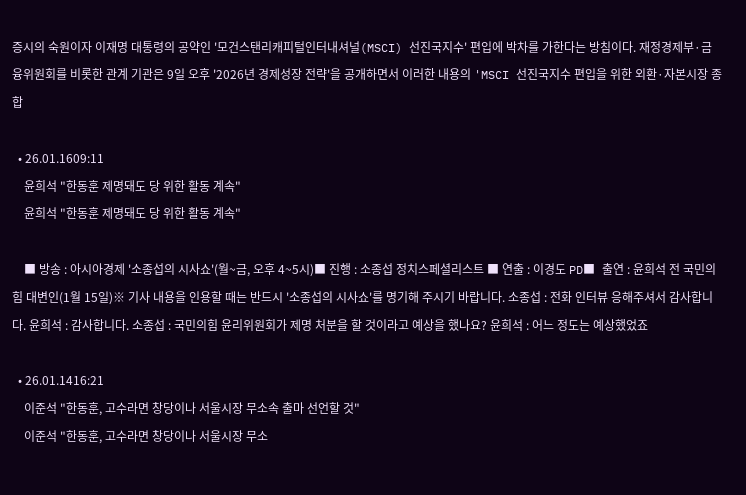증시의 숙원이자 이재명 대통령의 공약인 '모건스탠리캐피털인터내셔널(MSCI) 선진국지수' 편입에 박차를 가한다는 방침이다. 재정경제부·금융위원회를 비롯한 관계 기관은 9일 오후 '2026년 경제성장 전략'을 공개하면서 이러한 내용의 'MSCI 선진국지수 편입을 위한 외환·자본시장 종합

  • 26.01.1609:11
    윤희석 "한동훈 제명돼도 당 위한 활동 계속"
    윤희석 "한동훈 제명돼도 당 위한 활동 계속"

    ■ 방송 : 아시아경제 '소종섭의 시사쇼'(월~금, 오후 4~5시)■ 진행 : 소종섭 정치스페셜리스트 ■ 연출 : 이경도 PD■ 출연 : 윤희석 전 국민의힘 대변인(1월 15일)※ 기사 내용을 인용할 때는 반드시 '소종섭의 시사쇼'를 명기해 주시기 바랍니다. 소종섭 : 전화 인터뷰 응해주셔서 감사합니다. 윤희석 : 감사합니다. 소종섭 : 국민의힘 윤리위원회가 제명 처분을 할 것이라고 예상을 했나요? 윤희석 : 어느 정도는 예상했었죠

  • 26.01.1416:21
    이준석 "한동훈, 고수라면 창당이나 서울시장 무소속 출마 선언할 것"
    이준석 "한동훈, 고수라면 창당이나 서울시장 무소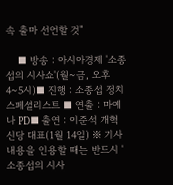속 출마 선언할 것"

    ■ 방송 : 아시아경제 '소종섭의 시사쇼'(월~금, 오후 4~5시)■ 진행 : 소종섭 정치스페셜리스트 ■ 연출 : 마예나 PD■ 출연 : 이준석 개혁신당 대표(1월 14일) ※ 기사 내용을 인용할 때는 반드시 '소종섭의 시사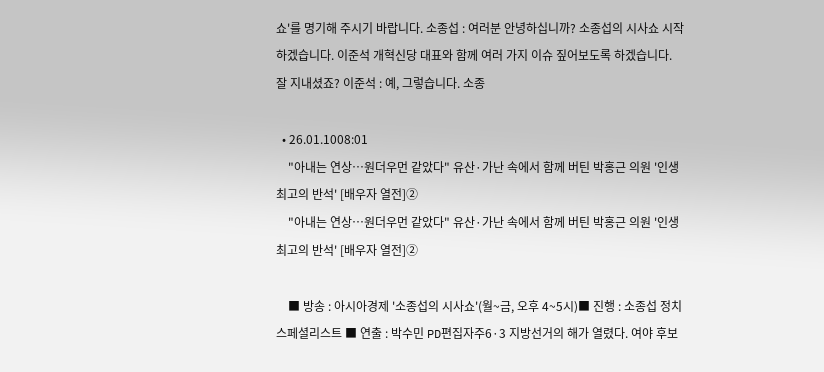쇼'를 명기해 주시기 바랍니다. 소종섭 : 여러분 안녕하십니까? 소종섭의 시사쇼 시작하겠습니다. 이준석 개혁신당 대표와 함께 여러 가지 이슈 짚어보도록 하겠습니다. 잘 지내셨죠? 이준석 : 예, 그렇습니다. 소종

  • 26.01.1008:01
    "아내는 연상…원더우먼 같았다" 유산·가난 속에서 함께 버틴 박홍근 의원 '인생 최고의 반석' [배우자 열전]②
    "아내는 연상…원더우먼 같았다" 유산·가난 속에서 함께 버틴 박홍근 의원 '인생 최고의 반석' [배우자 열전]②

    ■ 방송 : 아시아경제 '소종섭의 시사쇼'(월~금, 오후 4~5시)■ 진행 : 소종섭 정치스페셜리스트 ■ 연출 : 박수민 PD편집자주6·3 지방선거의 해가 열렸다. 여야 후보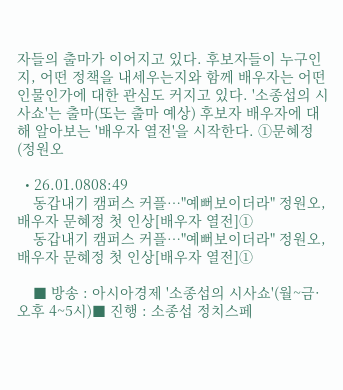자들의 출마가 이어지고 있다. 후보자들이 누구인지, 어떤 정책을 내세우는지와 함께 배우자는 어떤 인물인가에 대한 관심도 커지고 있다. '소종섭의 시사쇼'는 출마(또는 출마 예상) 후보자 배우자에 대해 알아보는 '배우자 열전'을 시작한다. ①문혜정(정원오

  • 26.01.0808:49
    동갑내기 캠퍼스 커플…"예뻐보이더라" 정원오, 배우자 문혜정 첫 인상[배우자 열전]①
    동갑내기 캠퍼스 커플…"예뻐보이더라" 정원오, 배우자 문혜정 첫 인상[배우자 열전]①

    ■ 방송 : 아시아경제 '소종섭의 시사쇼'(월~금·오후 4~5시)■ 진행 : 소종섭 정치스페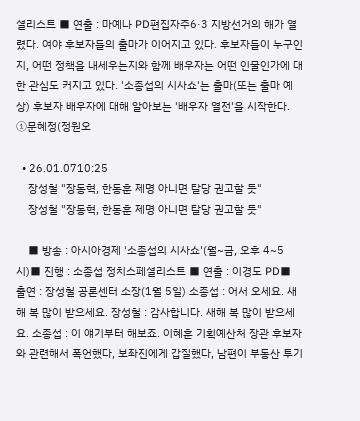셜리스트 ■ 연출 : 마예나 PD편집자주6·3 지방선거의 해가 열렸다. 여야 후보자들의 출마가 이어지고 있다. 후보자들이 누구인지, 어떤 정책을 내세우는지와 함께 배우자는 어떤 인물인가에 대한 관심도 커지고 있다. '소종섭의 시사쇼'는 출마(또는 출마 예상) 후보자 배우자에 대해 알아보는 '배우자 열전'을 시작한다. ①문혜정(정원오

  • 26.01.0710:25
    장성철 "장동혁, 한동훈 제명 아니면 탈당 권고할 듯"
    장성철 "장동혁, 한동훈 제명 아니면 탈당 권고할 듯"

    ■ 방송 : 아시아경제 '소종섭의 시사쇼'(월~금, 오후 4~5시)■ 진행 : 소종섭 정치스페셜리스트 ■ 연출 : 이경도 PD■ 출연 : 장성철 공론센터 소장(1월 5일) 소종섭 : 어서 오세요. 새해 복 많이 받으세요. 장성철 : 감사합니다. 새해 복 많이 받으세요. 소종섭 : 이 얘기부터 해보죠. 이혜훈 기획예산처 장관 후보자와 관련해서 폭언했다, 보좌진에게 갑질했다, 남편이 부동산 투기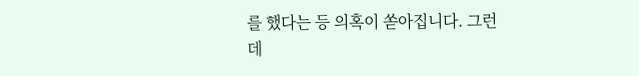를 했다는 등 의혹이 쏟아집니다. 그런데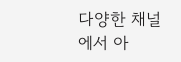다양한 채널에서 아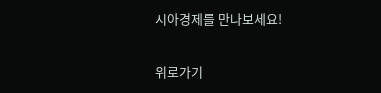시아경제를 만나보세요!

위로가기